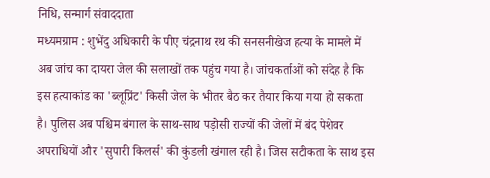निधि, सन्मार्ग संवाददाता
मध्यमग्राम : शुभेंदु अधिकारी के पीए चंद्रनाथ रथ की सनसनीखेज हत्या के मामले में अब जांच का दायरा जेल की सलाखों तक पहुंच गया है। जांचकर्ताओं को संदेह है कि इस हत्याकांड का 'ब्लूप्रिंट' किसी जेल के भीतर बैठ कर तैयार किया गया हो सकता है। पुलिस अब पश्चिम बंगाल के साथ-साथ पड़ोसी राज्यों की जेलों में बंद पेशेवर अपराधियों और 'सुपारी किलर्स' की कुंडली खंगाल रही है। जिस सटीकता के साथ इस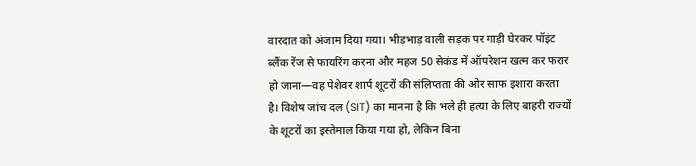वारदात को अंजाम दिया गया। भीड़भाड़ वाली सड़क पर गाड़ी घेरकर पॉइंट ब्लैंक रेंज से फायरिंग करना और महज 50 सेकंड में ऑपरेशन खत्म कर फरार हो जाना—वह पेशेवर शार्प शूटरों की संलिप्तता की ओर साफ इशारा करता है। विशेष जांच दल (SIT) का मानना है कि भले ही हत्या के लिए बाहरी राज्यों के शूटरों का इस्तेमाल किया गया हो, लेकिन बिना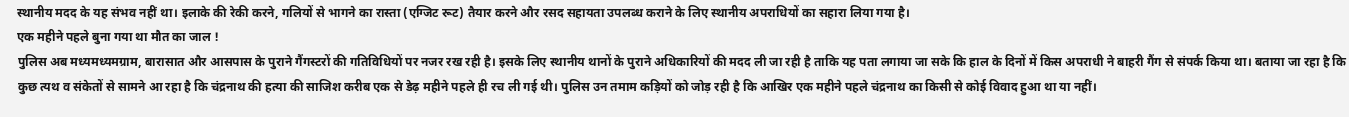स्थानीय मदद के यह संभव नहीं था। इलाके की रेकी करने, गलियों से भागने का रास्ता (एग्जिट रूट) तैयार करने और रसद सहायता उपलब्ध कराने के लिए स्थानीय अपराधियों का सहारा लिया गया है।
एक महीने पहले बुना गया था मौत का जाल !
पुलिस अब मध्यमध्यमग्राम, बारासात और आसपास के पुराने गैंगस्टरों की गतिविधियों पर नजर रख रही है। इसके लिए स्थानीय थानों के पुराने अधिकारियों की मदद ली जा रही है ताकि यह पता लगाया जा सके कि हाल के दिनों में किस अपराधी ने बाहरी गैंग से संपर्क किया था। बताया जा रहा है कि कुछ त्यथ व संकेतों से सामने आ रहा है कि चंद्रनाथ की हत्या की साजिश करीब एक से डेढ़ महीने पहले ही रच ली गई थी। पुलिस उन तमाम कड़ियों को जोड़ रही है कि आखिर एक महीने पहले चंद्रनाथ का किसी से कोई विवाद हुआ था या नहीं।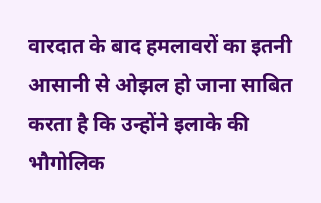वारदात के बाद हमलावरों का इतनी आसानी से ओझल हो जाना साबित करता है कि उन्होंने इलाके की भौगोलिक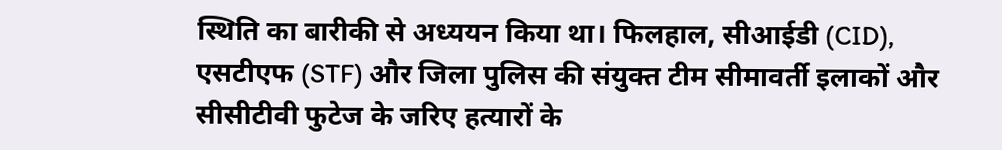स्थिति का बारीकी से अध्ययन किया था। फिलहाल, सीआईडी (CID), एसटीएफ (STF) और जिला पुलिस की संयुक्त टीम सीमावर्ती इलाकों और सीसीटीवी फुटेज के जरिए हत्यारों के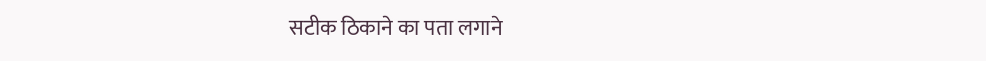सटीक ठिकाने का पता लगाने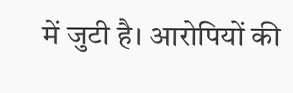में जुटी है। आरोपियों की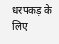धरपकड़ के लिए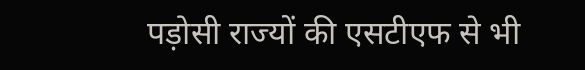पड़ोसी राज्यों की एसटीएफ से भी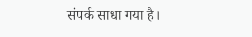संपर्क साधा गया है।